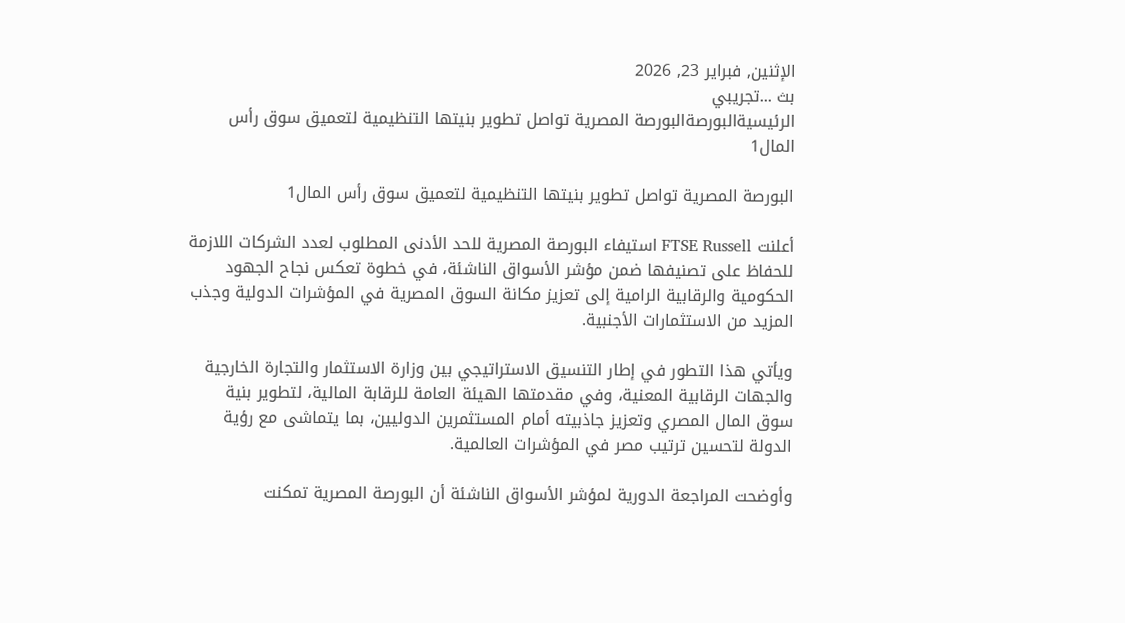الإثنين, فبراير 23, 2026
بث ...تجريبي
الرئيسيةالبورصةالبورصة المصرية تواصل تطوير بنيتها التنظيمية لتعميق سوق رأس المال1

البورصة المصرية تواصل تطوير بنيتها التنظيمية لتعميق سوق رأس المال1

أعلنت FTSE Russell استيفاء البورصة المصرية للحد الأدنى المطلوب لعدد الشركات اللازمة للحفاظ على تصنيفها ضمن مؤشر الأسواق الناشئة، في خطوة تعكس نجاح الجهود الحكومية والرقابية الرامية إلى تعزيز مكانة السوق المصرية في المؤشرات الدولية وجذب المزيد من الاستثمارات الأجنبية.

ويأتي هذا التطور في إطار التنسيق الاستراتيجي بين وزارة الاستثمار والتجارة الخارجية والجهات الرقابية المعنية، وفي مقدمتها الهيئة العامة للرقابة المالية، لتطوير بنية سوق المال المصري وتعزيز جاذبيته أمام المستثمرين الدوليين، بما يتماشى مع رؤية الدولة لتحسين ترتيب مصر في المؤشرات العالمية.

وأوضحت المراجعة الدورية لمؤشر الأسواق الناشئة أن البورصة المصرية تمكنت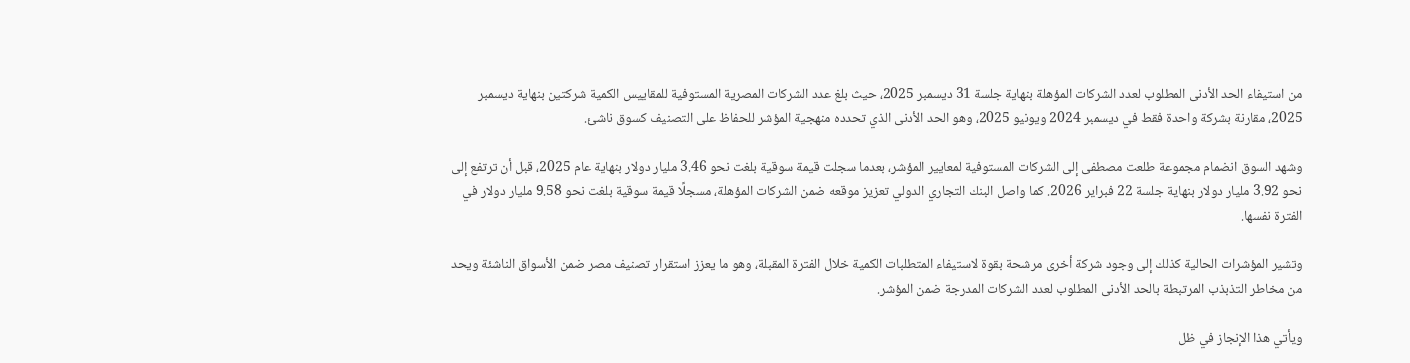من استيفاء الحد الأدنى المطلوب لعدد الشركات المؤهلة بنهاية جلسة 31 ديسمبر 2025، حيث بلغ عدد الشركات المصرية المستوفية للمقاييس الكمية شركتين بنهاية ديسمبر 2025، مقارنة بشركة واحدة فقط في ديسمبر 2024 ويونيو 2025، وهو الحد الأدنى الذي تحدده منهجية المؤشر للحفاظ على التصنيف كسوق ناشئ.

وشهد السوق انضمام مجموعة طلعت مصطفى إلى الشركات المستوفية لمعايير المؤشر، بعدما سجلت قيمة سوقية بلغت نحو 3.46 مليار دولار بنهاية عام 2025، قبل أن ترتفع إلى نحو 3.92 مليار دولار بنهاية جلسة 22 فبراير 2026. كما واصل البنك التجاري الدولي تعزيز موقعه ضمن الشركات المؤهلة، مسجلًا قيمة سوقية بلغت نحو 9.58 مليار دولار في الفترة نفسها.

وتشير المؤشرات الحالية كذلك إلى وجود شركة أخرى مرشحة بقوة لاستيفاء المتطلبات الكمية خلال الفترة المقبلة، وهو ما يعزز استقرار تصنيف مصر ضمن الأسواق الناشئة ويحد من مخاطر التذبذب المرتبطة بالحد الأدنى المطلوب لعدد الشركات المدرجة ضمن المؤشر.

ويأتي هذا الإنجاز في ظل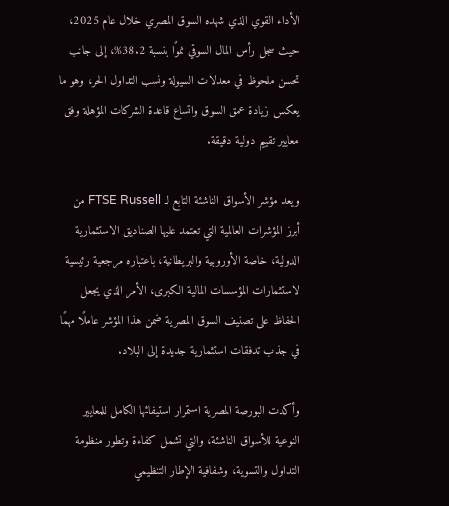الأداء القوي الذي شهده السوق المصري خلال عام 2025، حيث سجل رأس المال السوقي نموًا بنسبة 38.2%، إلى جانب تحسن ملحوظ في معدلات السيولة ونسب التداول الحر، وهو ما يعكس زيادة عمق السوق واتساع قاعدة الشركات المؤهلة وفق معايير تقييم دولية دقيقة.

ويعد مؤشر الأسواق الناشئة التابع لـ FTSE Russell من أبرز المؤشرات العالمية التي تعتمد عليها الصناديق الاستثمارية الدولية، خاصة الأوروبية والبريطانية، باعتباره مرجعية رئيسية لاستثمارات المؤسسات المالية الكبرى، الأمر الذي يجعل الحفاظ على تصنيف السوق المصرية ضمن هذا المؤشر عاملًا مهمًا في جذب تدفقات استثمارية جديدة إلى البلاد.

وأكدت البورصة المصرية استمرار استيفائها الكامل للمعايير النوعية للأسواق الناشئة، والتي تشمل كفاءة وتطور منظومة التداول والتسوية، وشفافية الإطار التنظيمي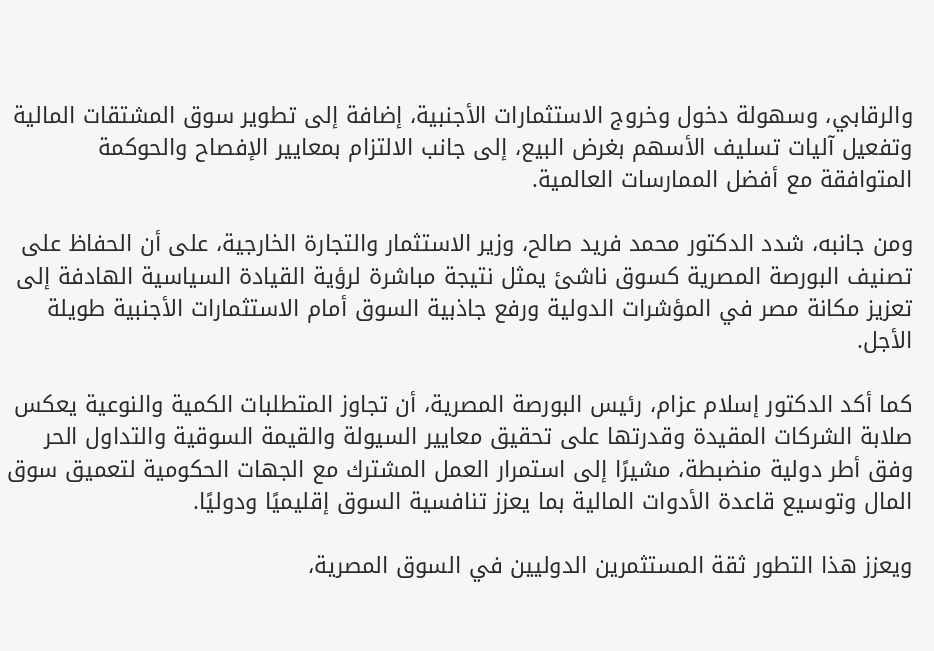والرقابي، وسهولة دخول وخروج الاستثمارات الأجنبية، إضافة إلى تطوير سوق المشتقات المالية وتفعيل آليات تسليف الأسهم بغرض البيع، إلى جانب الالتزام بمعايير الإفصاح والحوكمة المتوافقة مع أفضل الممارسات العالمية.

ومن جانبه، شدد الدكتور محمد فريد صالح، وزير الاستثمار والتجارة الخارجية، على أن الحفاظ على تصنيف البورصة المصرية كسوق ناشئ يمثل نتيجة مباشرة لرؤية القيادة السياسية الهادفة إلى تعزيز مكانة مصر في المؤشرات الدولية ورفع جاذبية السوق أمام الاستثمارات الأجنبية طويلة الأجل.

كما أكد الدكتور إسلام عزام، رئيس البورصة المصرية، أن تجاوز المتطلبات الكمية والنوعية يعكس صلابة الشركات المقيدة وقدرتها على تحقيق معايير السيولة والقيمة السوقية والتداول الحر وفق أطر دولية منضبطة، مشيرًا إلى استمرار العمل المشترك مع الجهات الحكومية لتعميق سوق المال وتوسيع قاعدة الأدوات المالية بما يعزز تنافسية السوق إقليميًا ودوليًا.

ويعزز هذا التطور ثقة المستثمرين الدوليين في السوق المصرية،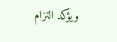ويؤكد التزام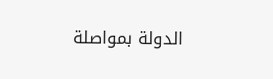الدولة بمواصلة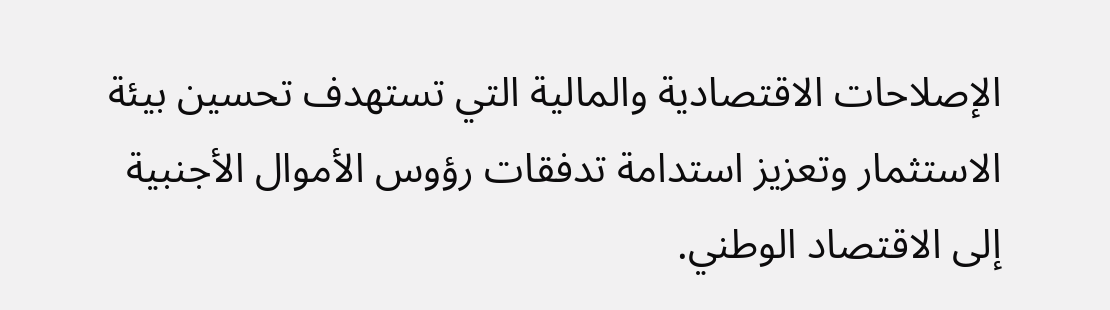الإصلاحات الاقتصادية والمالية التي تستهدف تحسين بيئة الاستثمار وتعزيز استدامة تدفقات رؤوس الأموال الأجنبية إلى الاقتصاد الوطني.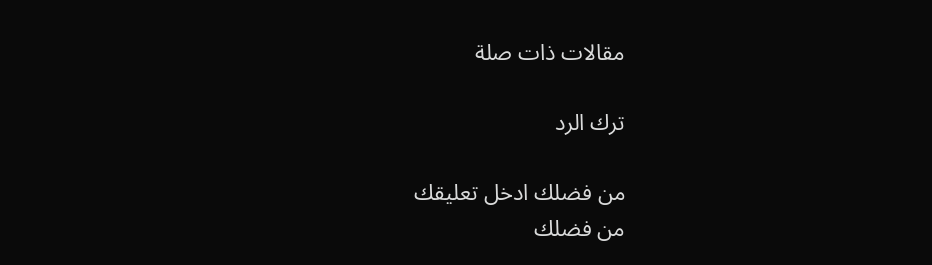مقالات ذات صلة

ترك الرد

من فضلك ادخل تعليقك
من فضلك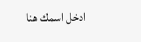ادخل اسمك هنا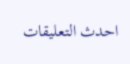احدث التعليقات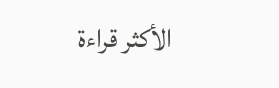الأكثر قراءة